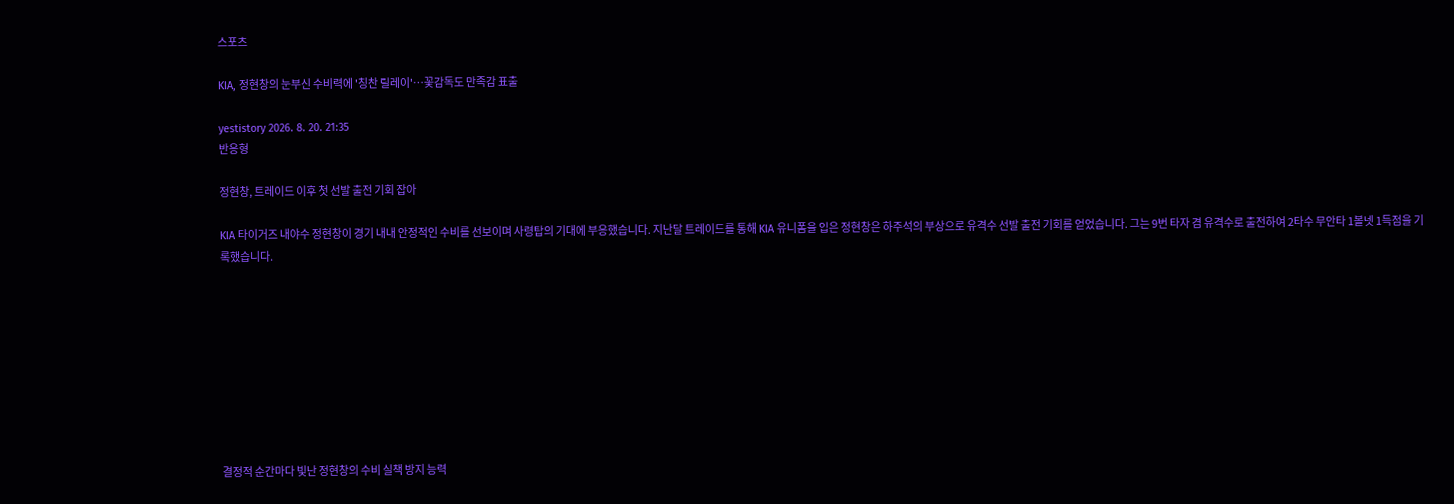스포츠

KIA, 정현창의 눈부신 수비력에 '칭찬 릴레이'…꽃감독도 만족감 표출

yestistory 2026. 8. 20. 21:35
반응형

정현창, 트레이드 이후 첫 선발 출전 기회 잡아

KIA 타이거즈 내야수 정현창이 경기 내내 안정적인 수비를 선보이며 사령탑의 기대에 부응했습니다. 지난달 트레이드를 통해 KIA 유니폼을 입은 정현창은 하주석의 부상으로 유격수 선발 출전 기회를 얻었습니다. 그는 9번 타자 겸 유격수로 출전하여 2타수 무안타 1볼넷 1득점을 기록했습니다.









결정적 순간마다 빛난 정현창의 수비 실책 방지 능력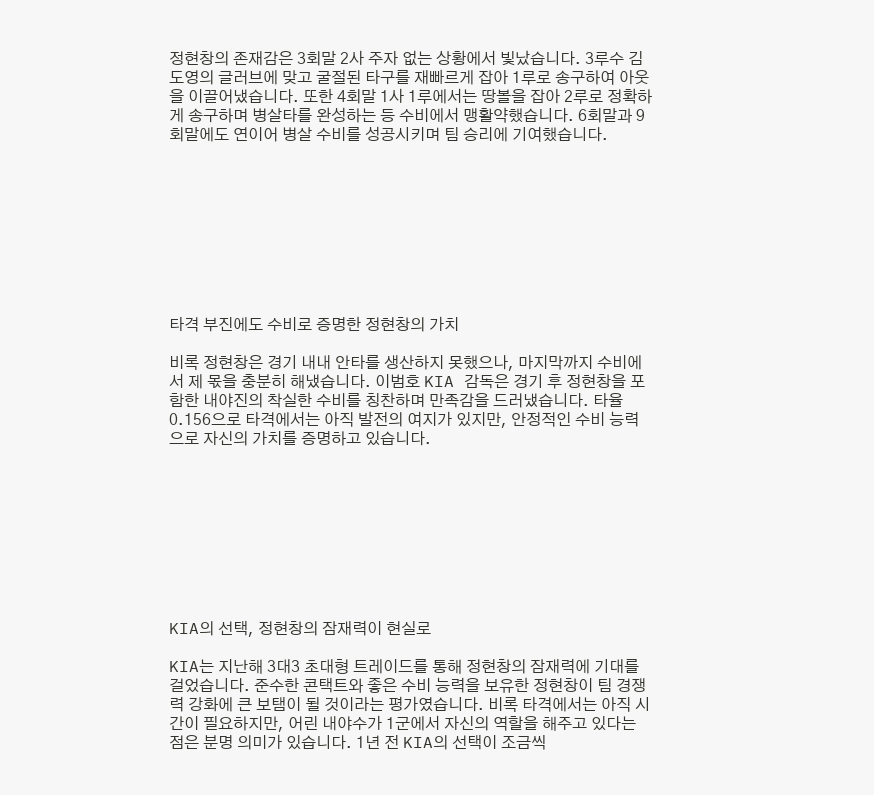정현창의 존재감은 3회말 2사 주자 없는 상황에서 빛났습니다. 3루수 김도영의 글러브에 맞고 굴절된 타구를 재빠르게 잡아 1루로 송구하여 아웃을 이끌어냈습니다. 또한 4회말 1사 1루에서는 땅볼을 잡아 2루로 정확하게 송구하며 병살타를 완성하는 등 수비에서 맹활약했습니다. 6회말과 9회말에도 연이어 병살 수비를 성공시키며 팀 승리에 기여했습니다.









타격 부진에도 수비로 증명한 정현창의 가치

비록 정현창은 경기 내내 안타를 생산하지 못했으나, 마지막까지 수비에서 제 몫을 충분히 해냈습니다. 이범호 KIA 감독은 경기 후 정현창을 포함한 내야진의 착실한 수비를 칭찬하며 만족감을 드러냈습니다. 타율 0.156으로 타격에서는 아직 발전의 여지가 있지만, 안정적인 수비 능력으로 자신의 가치를 증명하고 있습니다.









KIA의 선택, 정현창의 잠재력이 현실로

KIA는 지난해 3대3 초대형 트레이드를 통해 정현창의 잠재력에 기대를 걸었습니다. 준수한 콘택트와 좋은 수비 능력을 보유한 정현창이 팀 경쟁력 강화에 큰 보탬이 될 것이라는 평가였습니다. 비록 타격에서는 아직 시간이 필요하지만, 어린 내야수가 1군에서 자신의 역할을 해주고 있다는 점은 분명 의미가 있습니다. 1년 전 KIA의 선택이 조금씩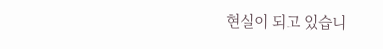현실이 되고 있습니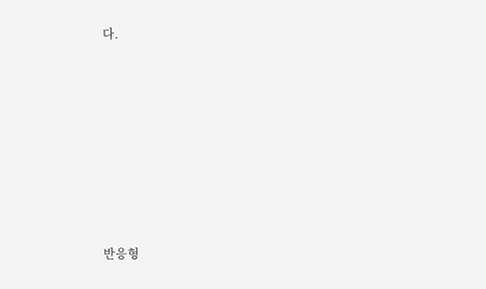다.











반응형